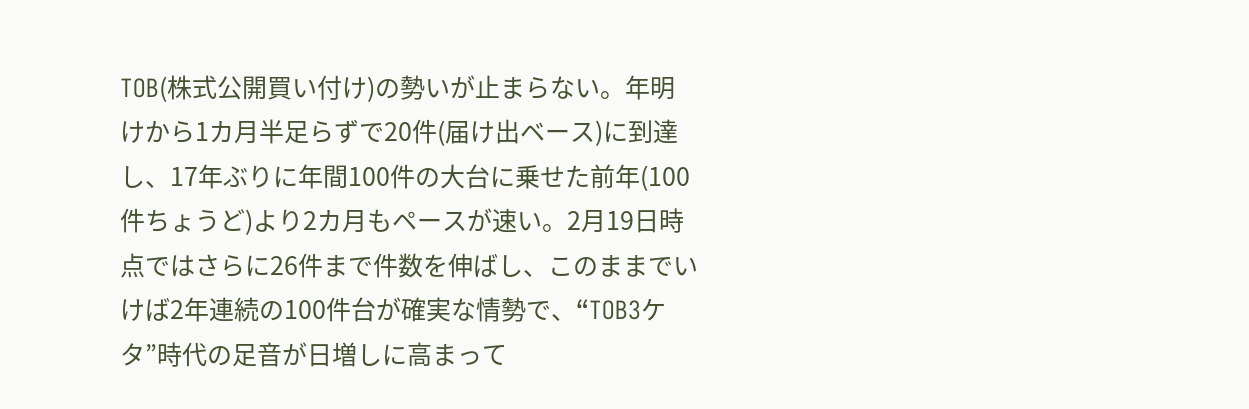TOB(株式公開買い付け)の勢いが止まらない。年明けから1カ月半足らずで20件(届け出ベース)に到達し、17年ぶりに年間100件の大台に乗せた前年(100件ちょうど)より2カ月もペースが速い。2月19日時点ではさらに26件まで件数を伸ばし、このままでいけば2年連続の100件台が確実な情勢で、“TOB3ケタ”時代の足音が日増しに高まって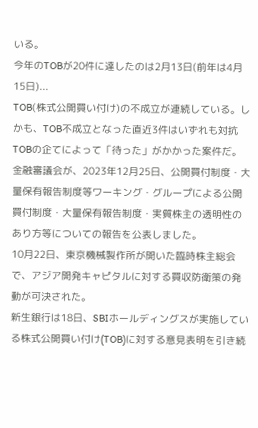いる。
今年のTOBが20件に達したのは2月13日(前年は4月15日)...
TOB(株式公開買い付け)の不成立が連続している。しかも、TOB不成立となった直近3件はいずれも対抗TOBの企てによって「待った」がかかった案件だ。
金融審議会が、2023年12月25日、公開買付制度・大量保有報告制度等ワーキング・グループによる公開買付制度・大量保有報告制度・実質株主の透明性のあり方等についての報告を公表しました。
10月22日、東京機械製作所が開いた臨時株主総会で、アジア開発キャピタルに対する買収防衛策の発動が可決された。
新生銀行は18日、SBIホールディングスが実施している株式公開買い付け(TOB)に対する意見表明を引き続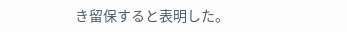き留保すると表明した。